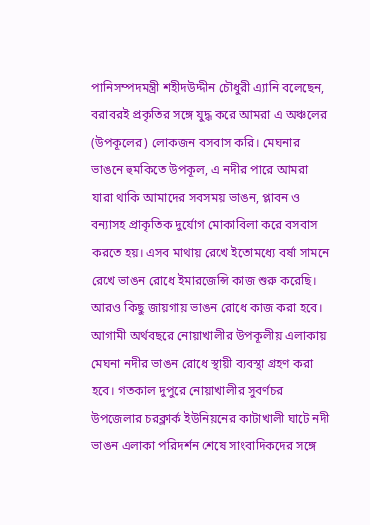পানিসম্পদমন্ত্রী শহীদউদ্দীন চৌধুরী এ্যানি বলেছেন, বরাবরই প্রকৃতির সঙ্গে যুদ্ধ করে আমরা এ অঞ্চলের (উপকূলের) লোকজন বসবাস করি। মেঘনার ভাঙনে হুমকিতে উপকূল, এ নদীর পারে আমরা যারা থাকি আমাদের সবসময় ভাঙন, প্লাবন ও বন্যাসহ প্রাকৃতিক দুর্যোগ মোকাবিলা করে বসবাস করতে হয়। এসব মাথায় রেখে ইতোমধ্যে বর্ষা সামনে রেখে ভাঙন রোধে ইমারজেন্সি কাজ শুরু করেছি। আরও কিছু জায়গায় ভাঙন রোধে কাজ করা হবে। আগামী অর্থবছরে নোয়াখালীর উপকূলীয় এলাকায় মেঘনা নদীর ভাঙন রোধে স্থায়ী ব্যবস্থা গ্রহণ করা হবে। গতকাল দুপুরে নোয়াখালীর সুবর্ণচর উপজেলার চরক্লার্ক ইউনিয়নের কাটাখালী ঘাটে নদী ভাঙন এলাকা পরিদর্শন শেষে সাংবাদিকদের সঙ্গে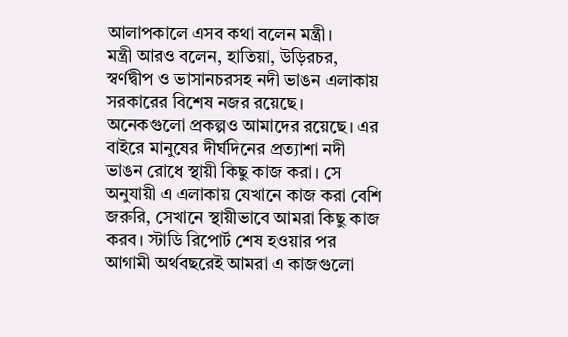আলাপকালে এসব কথা বলেন মন্ত্রী।
মন্ত্রী আরও বলেন, হাতিয়া, উড়িরচর, স্বর্ণদ্বীপ ও ভাসানচরসহ নদী ভাঙন এলাকায় সরকারের বিশেষ নজর রয়েছে। অনেকগুলো প্রকল্পও আমাদের রয়েছে। এর বাইরে মানুষের দীর্ঘদিনের প্রত্যাশা নদী ভাঙন রোধে স্থায়ী কিছু কাজ করা। সে অনুযায়ী এ এলাকায় যেখানে কাজ করা বেশি জরুরি, সেখানে স্থায়ীভাবে আমরা কিছু কাজ করব। স্টাডি রিপোর্ট শেষ হওয়ার পর আগামী অর্থবছরেই আমরা এ কাজগুলো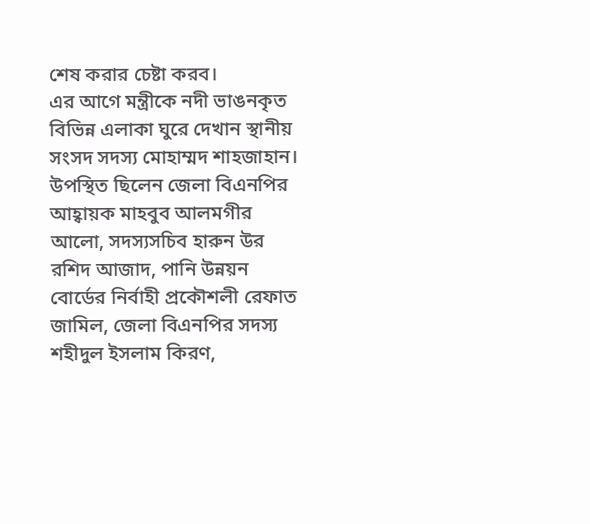শেষ করার চেষ্টা করব।
এর আগে মন্ত্রীকে নদী ভাঙনকৃত বিভিন্ন এলাকা ঘুরে দেখান স্থানীয় সংসদ সদস্য মোহাম্মদ শাহজাহান। উপস্থিত ছিলেন জেলা বিএনপির আহ্বায়ক মাহবুব আলমগীর আলো, সদস্যসচিব হারুন উর রশিদ আজাদ, পানি উন্নয়ন বোর্ডের নির্বাহী প্রকৌশলী রেফাত জামিল, জেলা বিএনপির সদস্য শহীদুল ইসলাম কিরণ,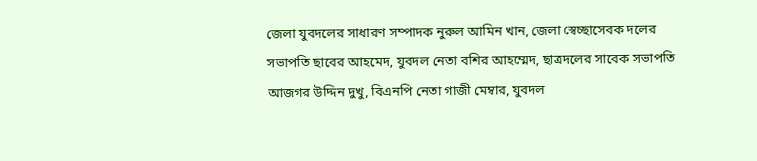জেলা যুবদলের সাধারণ সম্পাদক নুরুল আমিন খান, জেলা স্বেচ্ছাসেবক দলের সভাপতি ছাবের আহমেদ, যুবদল নেতা বশির আহম্মেদ, ছাত্রদলের সাবেক সভাপতি আজগর উদ্দিন দুখু, বিএনপি নেতা গাজী মেম্বার, যুবদল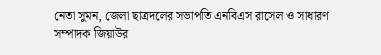নেতা সুমন, জেলা ছাত্রদলের সভাপতি এনবিএস রাসেল ও সাধারণ সম্পাদক জিয়াউর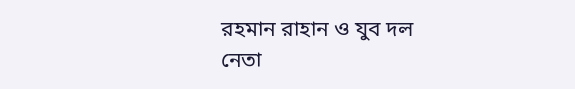রহমান রাহান ও যুব দল নেতা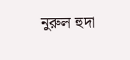নুরুল হুদা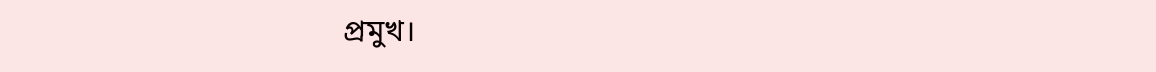প্রমুখ।